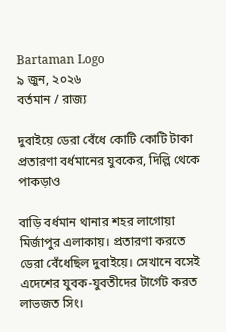Bartaman Logo
৯ জুন, ২০২৬
বর্তমান / রাজ্য

দুবাইয়ে ডেরা বেঁধে কোটি কোটি টাকা প্রতারণা বর্ধমানের যুবকের, দিল্লি থেকে পাকড়াও

বাড়ি বর্ধমান থানার শহর লাগোয়া মির্জাপুর এলাকায়। প্রতারণা করতে ডেরা বেঁধেছিল দুবাইয়ে। সেখানে বসেই এদেশের যুবক-যুবতীদের টার্গেট করত লাভজত সিং।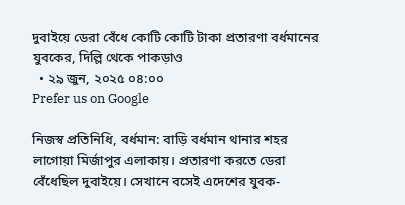দুবাইয়ে ডেরা বেঁধে কোটি কোটি টাকা প্রতারণা বর্ধমানের যুবকের, দিল্লি থেকে পাকড়াও
  • ২৯ জুন, ২০২৫ ০৪:০০
Prefer us on Google

নিজস্ব প্রতিনিধি, বর্ধমান: বাড়ি বর্ধমান থানার শহর লাগোয়া মির্জাপুর এলাকায়। প্রতারণা করতে ডেরা বেঁধেছিল দুবাইয়ে। সেখানে বসেই এদেশের যুবক-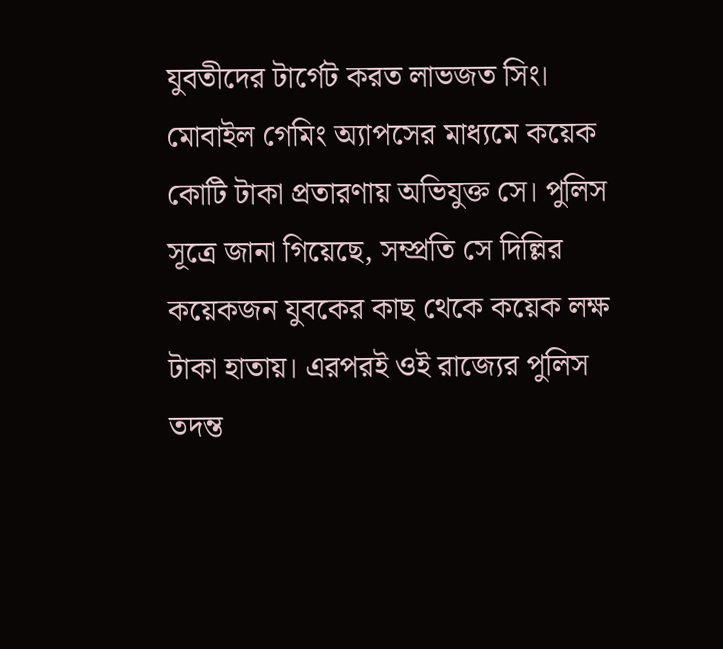যুবতীদের টার্গেট করত লাভজত সিং। মোবাইল গেমিং অ্যাপসের মাধ্যমে কয়েক কোটি টাকা প্রতারণায় অভিযুক্ত সে। পুলিস সূত্রে জানা গিয়েছে, সম্প্রতি সে দিল্লির কয়েকজন যুবকের কাছ থেকে কয়েক লক্ষ টাকা হাতায়। এরপরই ওই রাজ্যের পুলিস তদন্ত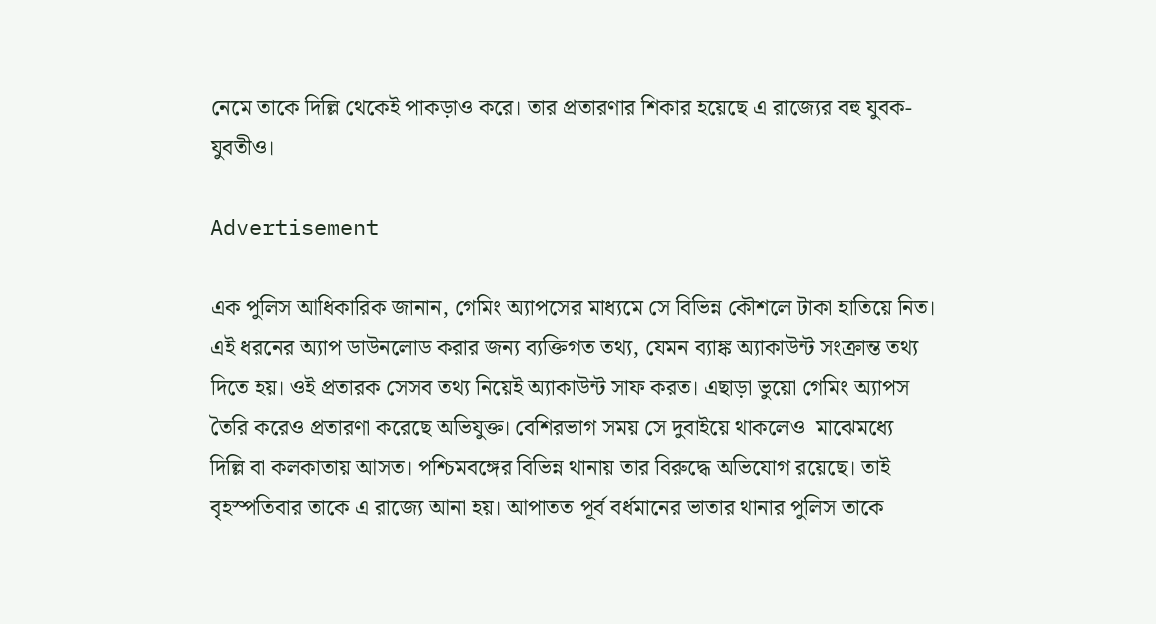নেমে তাকে দিল্লি থেকেই পাকড়াও করে। তার প্রতারণার শিকার হয়েছে এ রাজ্যের বহু যুবক-যুবতীও।

Advertisement

এক পুলিস আধিকারিক জানান, গেমিং অ্যাপসের মাধ্যমে সে বিভিন্ন কৌশলে টাকা হাতিয়ে নিত। এই ধরনের অ্যাপ ডাউনলোড করার জন্য ব্যক্তিগত তথ্য, যেমন ব্যাঙ্ক অ্যাকাউন্ট সংক্রান্ত তথ্য দিতে হয়। ওই প্রতারক সেসব তথ্য নিয়েই অ্যাকাউন্ট সাফ করত। এছাড়া ভুয়ো গেমিং অ্যাপস তৈরি করেও প্রতারণা করেছে অভিযুক্ত। বেশিরভাগ সময় সে দুবাইয়ে থাকলেও  মাঝেমধ্যে দিল্লি বা কলকাতায় আসত। পশ্চিমবঙ্গের বিভিন্ন থানায় তার বিরুদ্ধে অভিযোগ রয়েছে। তাই বৃহস্পতিবার তাকে এ রাজ্যে আনা হয়। আপাতত পূর্ব বর্ধমানের ভাতার থানার পুলিস তাকে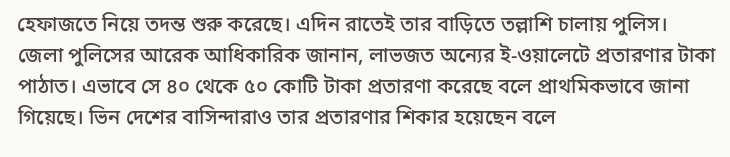হেফাজতে নিয়ে তদন্ত শুরু করেছে। এদিন রাতেই তার বাড়িতে তল্লাশি চালায় পুলিস।
জেলা পুলিসের আরেক আধিকারিক জানান, লাভজত অন্যের ই-ওয়ালেটে প্রতারণার টাকা পাঠাত। এভাবে সে ৪০ থেকে ৫০ কোটি টাকা প্রতারণা করেছে বলে প্রাথমিকভাবে জানা গিয়েছে। ভিন দেশের বাসিন্দারাও তার প্রতারণার শিকার হয়েছেন বলে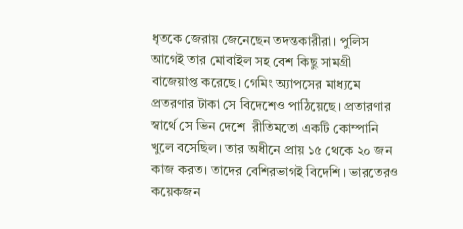ধৃতকে জেরায় জেনেছেন তদন্তকারীরা। পুলিস আগেই তার মোবাইল সহ বেশ কিছু সামগ্রী বাজেয়াপ্ত করেছে। গেমিং অ্যাপসের মাধ্যমে প্রতরণার টাকা সে বিদেশেও পাঠিয়েছে। প্রতারণার স্বার্থে সে ভিন দেশে  রীতিমতো একটি কোম্পানি খুলে বসেছিল। তার অধীনে প্রায় ১৫ থেকে ২০ জন কাজ করত। তাদের বেশিরভাগই বিদেশি। ভারতেরও কয়েকজন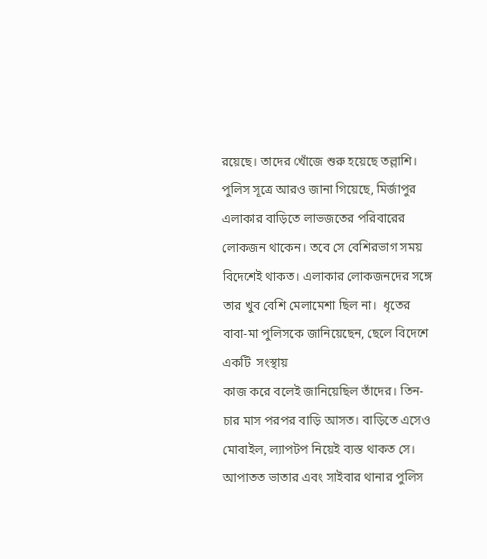রয়েছে। তাদের খোঁজে শুরু হয়েছে তল্লাশি।
পুলিস সূত্রে আরও জানা গিয়েছে, মির্জাপুর এলাকার বাড়িতে লাভজতের পরিবারের লোকজন থাকেন। তবে সে বেশিরভাগ সময় বিদেশেই থাকত। এলাকার লোকজনদের সঙ্গে তার খুব বেশি মেলামেশা ছিল না।  ধৃতের বাবা-মা পুলিসকে জানিয়েছেন, ছেলে বিদেশে একটি  সংস্থায়
কাজ করে বলেই জানিয়েছিল তাঁদের। তিন-চার মাস পরপর বাড়ি আসত। বাড়িতে এসেও মোবাইল, ল্যাপটপ নিয়েই ব্যস্ত থাকত সে। আপাতত ভাতার এবং সাইবার থানার পুলিস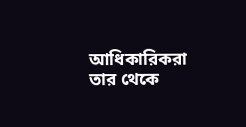আধিকারিকরা তার থেকে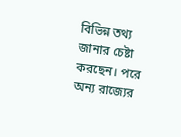বিভিন্ন তথ্য জানার চেষ্টা করছেন। পরে অন্য রাজ্যের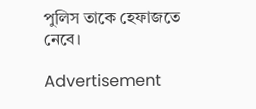পুলিস তাকে হেফাজতে নেবে।

Advertisement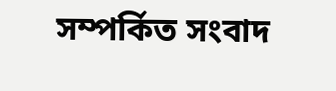সম্পর্কিত সংবাদ